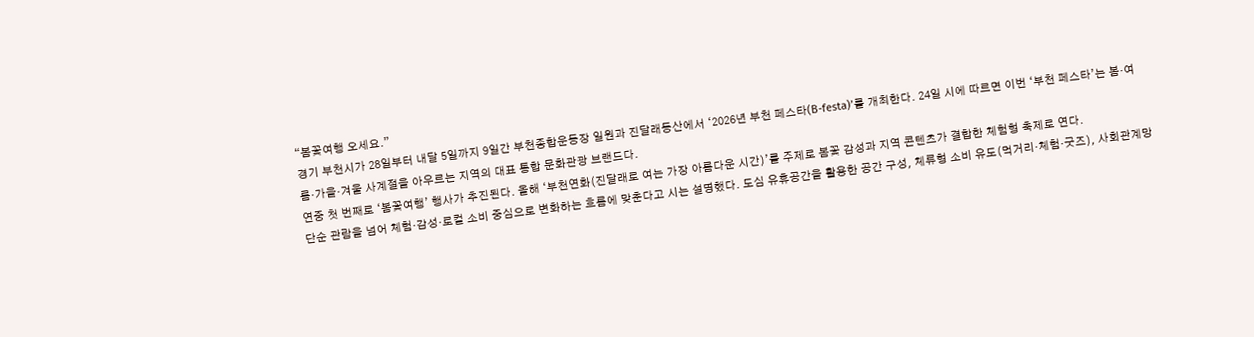“봄꽃여행 오세요.”
경기 부천시가 28일부터 내달 5일까지 9일간 부천종합운동장 일원과 진달래동산에서 ‘2026년 부천 페스타(B-festa)’를 개최한다. 24일 시에 따르면 이번 ‘부천 페스타’는 봄·여름·가을·겨울 사계절을 아우르는 지역의 대표 통합 문화관광 브랜드다.
연중 첫 번째로 ‘봄꽃여행’ 행사가 추진된다. 올해 ‘부천연화(진달래로 여는 가장 아름다운 시간)’를 주제로 봄꽃 감성과 지역 콘텐츠가 결합한 체험형 축제로 연다.
단순 관람을 넘어 체험·감성·로컬 소비 중심으로 변화하는 흐름에 맞춘다고 시는 설명했다. 도심 유휴공간을 활용한 공간 구성, 체류형 소비 유도(먹거리·체험·굿즈), 사회관계망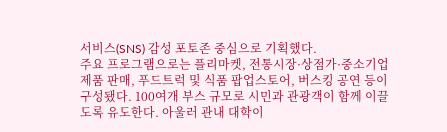서비스(SNS) 감성 포토존 중심으로 기획했다.
주요 프로그램으로는 플리마켓, 전통시장·상점가·중소기업 제품 판매, 푸드트럭 및 식품 팝업스토어, 버스킹 공연 등이 구성됐다. 100여개 부스 규모로 시민과 관광객이 함께 이끌도록 유도한다. 아울러 관내 대학이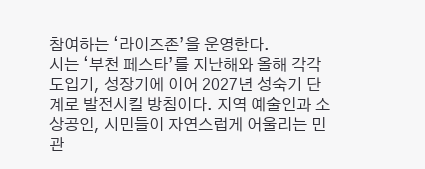참여하는 ‘라이즈존’을 운영한다.
시는 ‘부천 페스타’를 지난해와 올해 각각 도입기, 성장기에 이어 2027년 성숙기 단계로 발전시킬 방침이다. 지역 예술인과 소상공인, 시민들이 자연스럽게 어울리는 민관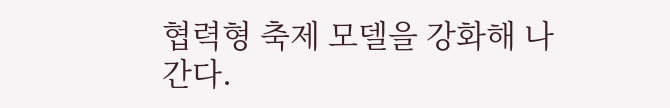협력형 축제 모델을 강화해 나간다.